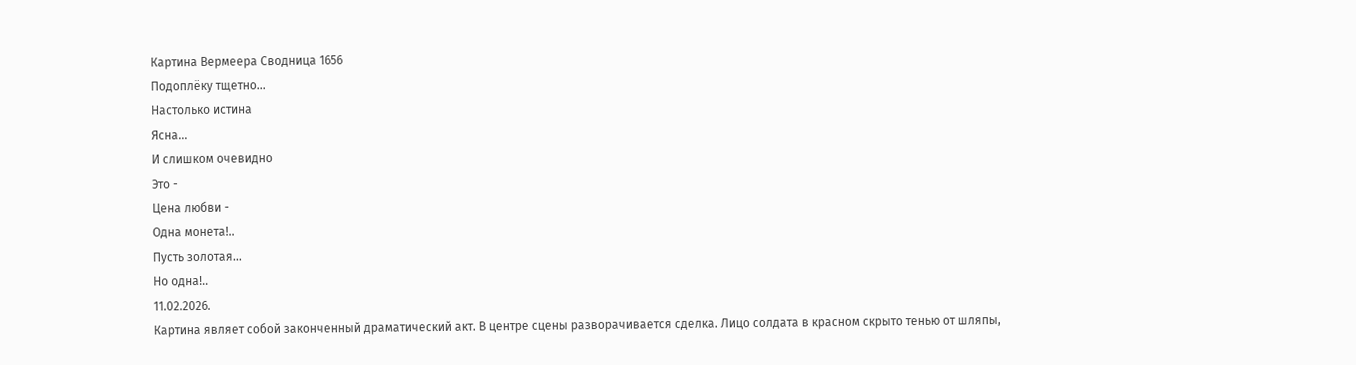Картина Вермеера Сводница 1656
Подоплёку тщетно...
Настолько истина
Ясна...
И слишком очевидно
Это -
Цена любви -
Одна монета!..
Пусть золотая...
Но одна!..
11.02.2026.
Картина являет собой законченный драматический акт. В центре сцены разворачивается сделка. Лицо солдата в красном скрыто тенью от шляпы,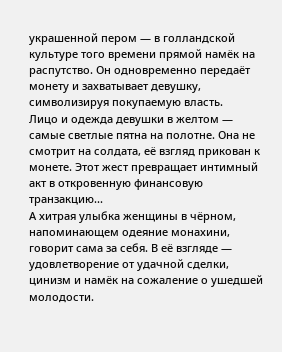украшенной пером — в голландской культуре того времени прямой намёк на распутство. Он одновременно передаёт монету и захватывает девушку, символизируя покупаемую власть.
Лицо и одежда девушки в желтом — самые светлые пятна на полотне. Она не смотрит на солдата, её взгляд прикован к монете. Этот жест превращает интимный акт в откровенную финансовую транзакцию...
А хитрая улыбка женщины в чёрном, напоминающем одеяние монахини, говорит сама за себя. В её взгляде — удовлетворение от удачной сделки, цинизм и намёк на сожаление о ушедшей молодости.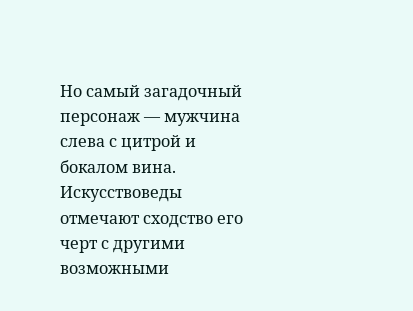Но самый загадочный персонаж — мужчина слева с цитрой и бокалом вина. Искусствоведы отмечают сходство его черт с другими возможными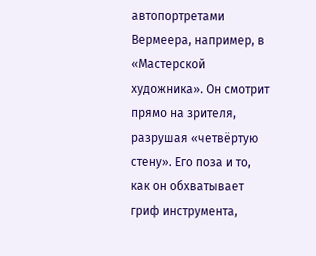автопортретами Вермеера, например, в «Мастерской художника». Он смотрит прямо на зрителя, разрушая «четвёртую стену». Его поза и то, как он обхватывает гриф инструмента,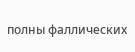полны фаллических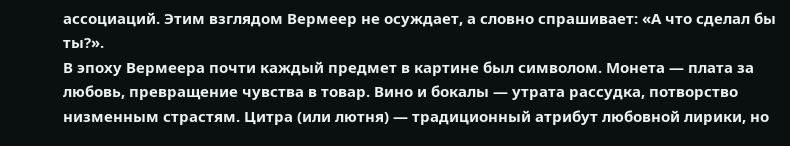ассоциаций. Этим взглядом Вермеер не осуждает, а словно спрашивает: «А что сделал бы ты?».
В эпоху Вермеера почти каждый предмет в картине был символом. Монета — плата за любовь, превращение чувства в товар. Вино и бокалы — утрата рассудка, потворство низменным страстям. Цитра (или лютня) — традиционный атрибут любовной лирики, но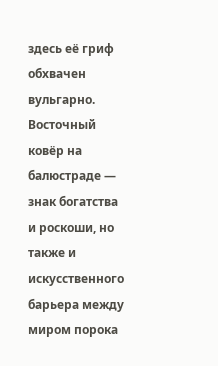здесь её гриф обхвачен вульгарно. Восточный ковёр на балюстраде — знак богатства и роскоши, но также и искусственного барьера между миром порока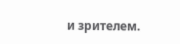и зрителем.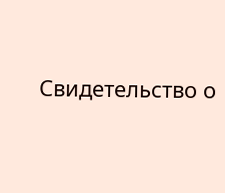Свидетельство о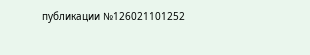публикации №126021101252